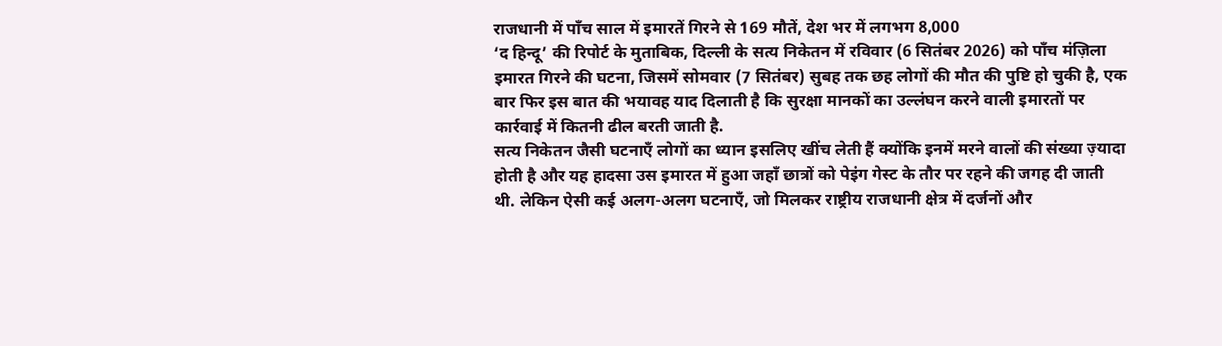राजधानी में पाँच साल में इमारतें गिरने से 169 मौतें, देश भर में लगभग 8,000
‘द हिन्दू’ की रिपोर्ट के मुताबिक, दिल्ली के सत्य निकेतन में रविवार (6 सितंबर 2026) को पाँच मंज़िला इमारत गिरने की घटना, जिसमें सोमवार (7 सितंबर) सुबह तक छह लोगों की मौत की पुष्टि हो चुकी है, एक बार फिर इस बात की भयावह याद दिलाती है कि सुरक्षा मानकों का उल्लंघन करने वाली इमारतों पर कार्रवाई में कितनी ढील बरती जाती है.
सत्य निकेतन जैसी घटनाएँ लोगों का ध्यान इसलिए खींच लेती हैं क्योंकि इनमें मरने वालों की संख्या ज़्यादा होती है और यह हादसा उस इमारत में हुआ जहाँ छात्रों को पेइंग गेस्ट के तौर पर रहने की जगह दी जाती थी. लेकिन ऐसी कई अलग-अलग घटनाएँ, जो मिलकर राष्ट्रीय राजधानी क्षेत्र में दर्जनों और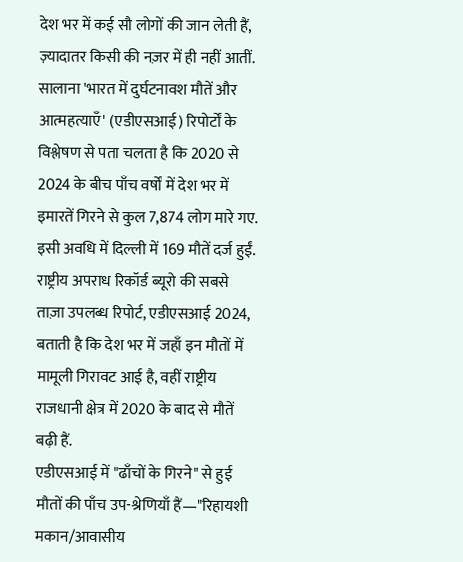देश भर में कई सौ लोगों की जान लेती हैं, ज़्यादातर किसी की नज़र में ही नहीं आतीं.
सालाना 'भारत में दुर्घटनावश मौतें और आत्महत्याएँ' (एडीएसआई) रिपोर्टों के विश्लेषण से पता चलता है कि 2020 से 2024 के बीच पाँच वर्षों में देश भर में इमारतें गिरने से कुल 7,874 लोग मारे गए. इसी अवधि में दिल्ली में 169 मौतें दर्ज हुईं.
राष्ट्रीय अपराध रिकॉर्ड ब्यूरो की सबसे ताज़ा उपलब्ध रिपोर्ट, एडीएसआई 2024, बताती है कि देश भर में जहाँ इन मौतों में मामूली गिरावट आई है, वहीं राष्ट्रीय राजधानी क्षेत्र में 2020 के बाद से मौतें बढ़ी हैं.
एडीएसआई में "ढाँचों के गिरने" से हुई मौतों की पाँच उप-श्रेणियाँ हैं—"रिहायशी मकान/आवासीय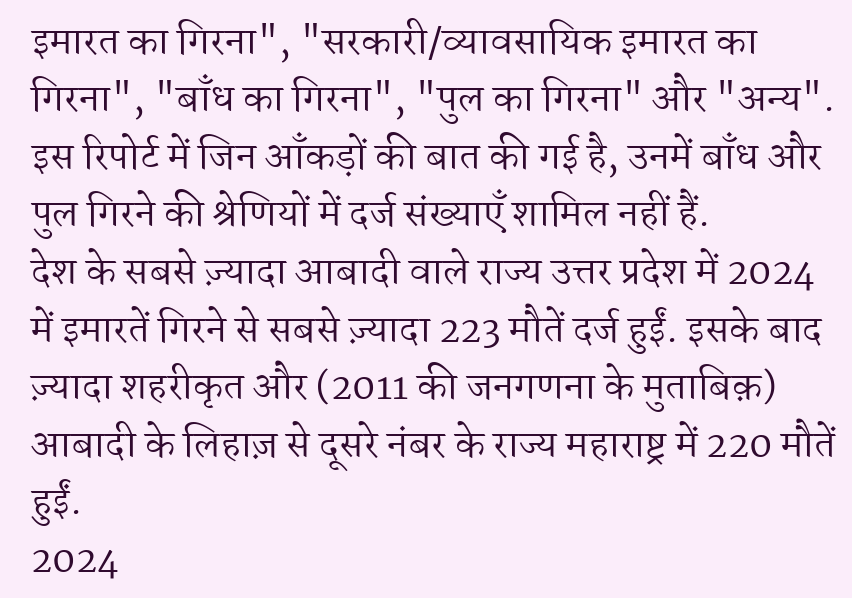इमारत का गिरना", "सरकारी/व्यावसायिक इमारत का गिरना", "बाँध का गिरना", "पुल का गिरना" और "अन्य". इस रिपोर्ट में जिन आँकड़ों की बात की गई है, उनमें बाँध और पुल गिरने की श्रेणियों में दर्ज संख्याएँ शामिल नहीं हैं.
देश के सबसे ज़्यादा आबादी वाले राज्य उत्तर प्रदेश में 2024 में इमारतें गिरने से सबसे ज़्यादा 223 मौतें दर्ज हुईं. इसके बाद ज़्यादा शहरीकृत और (2011 की जनगणना के मुताबिक़) आबादी के लिहाज़ से दूसरे नंबर के राज्य महाराष्ट्र में 220 मौतें हुईं.
2024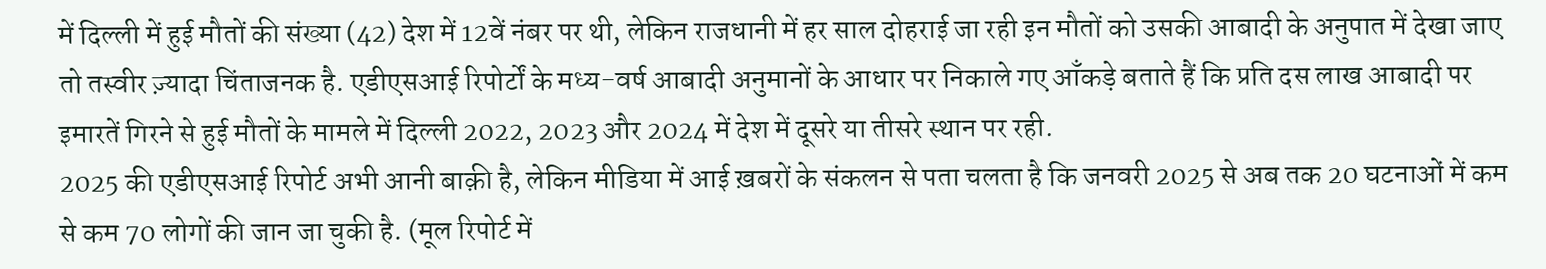में दिल्ली में हुई मौतों की संख्या (42) देश में 12वें नंबर पर थी, लेकिन राजधानी में हर साल दोहराई जा रही इन मौतों को उसकी आबादी के अनुपात में देखा जाए तो तस्वीर ज़्यादा चिंताजनक है. एडीएसआई रिपोर्टों के मध्य-वर्ष आबादी अनुमानों के आधार पर निकाले गए आँकड़े बताते हैं कि प्रति दस लाख आबादी पर इमारतें गिरने से हुई मौतों के मामले में दिल्ली 2022, 2023 और 2024 में देश में दूसरे या तीसरे स्थान पर रही.
2025 की एडीएसआई रिपोर्ट अभी आनी बाक़ी है, लेकिन मीडिया में आई ख़बरों के संकलन से पता चलता है कि जनवरी 2025 से अब तक 20 घटनाओं में कम से कम 70 लोगों की जान जा चुकी है. (मूल रिपोर्ट में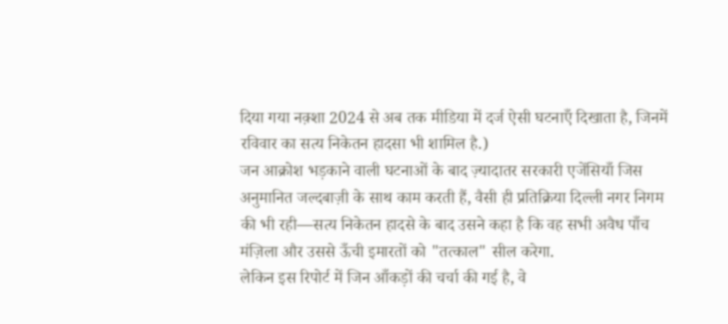दिया गया नक़्शा 2024 से अब तक मीडिया में दर्ज ऐसी घटनाएँ दिखाता है, जिनमें रविवार का सत्य निकेतन हादसा भी शामिल है.)
जन आक्रोश भड़काने वाली घटनाओं के बाद ज़्यादातर सरकारी एजेंसियाँ जिस अनुमानित जल्दबाज़ी के साथ काम करती हैं, वैसी ही प्रतिक्रिया दिल्ली नगर निगम की भी रही—सत्य निकेतन हादसे के बाद उसने कहा है कि वह सभी अवैध पाँच मंज़िला और उससे ऊँची इमारतों को "तत्काल" सील करेगा.
लेकिन इस रिपोर्ट में जिन आँकड़ों की चर्चा की गई है, वे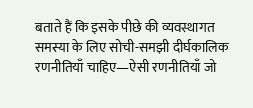बताते हैं कि इसके पीछे की व्यवस्थागत समस्या के लिए सोची-समझी दीर्घकालिक रणनीतियाँ चाहिए—ऐसी रणनीतियाँ जो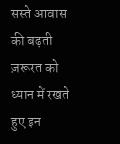सस्ते आवास की बढ़ती ज़रूरत को ध्यान में रखते हुए इन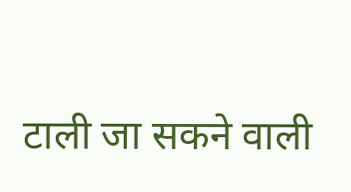टाली जा सकने वाली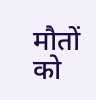मौतों को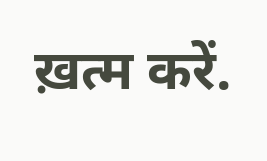ख़त्म करें.